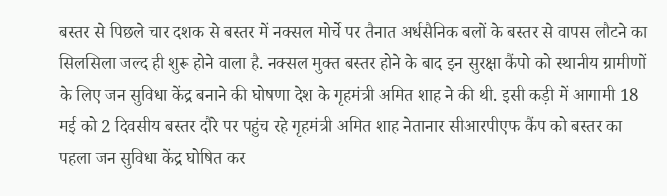बस्तर से पिछले चार दशक से बस्तर में नक्सल मोर्चे पर तैनात अर्धसैनिक बलों के बस्तर से वापस लौटने का सिलसिला जल्द ही शुरू होने वाला है. नक्सल मुक्त बस्तर होने के बाद इन सुरक्षा कैंपो को स्थानीय ग्रामीणों के लिए जन सुविधा केंद्र बनाने की घोषणा देश के गृहमंत्री अमित शाह ने की थी. इसी कड़ी में आगामी 18 मई को 2 दिवसीय बस्तर दौरे पर पहुंच रहे गृहमंत्री अमित शाह नेतानार सीआरपीएफ कैंप को बस्तर का पहला जन सुविधा केंद्र घोषित कर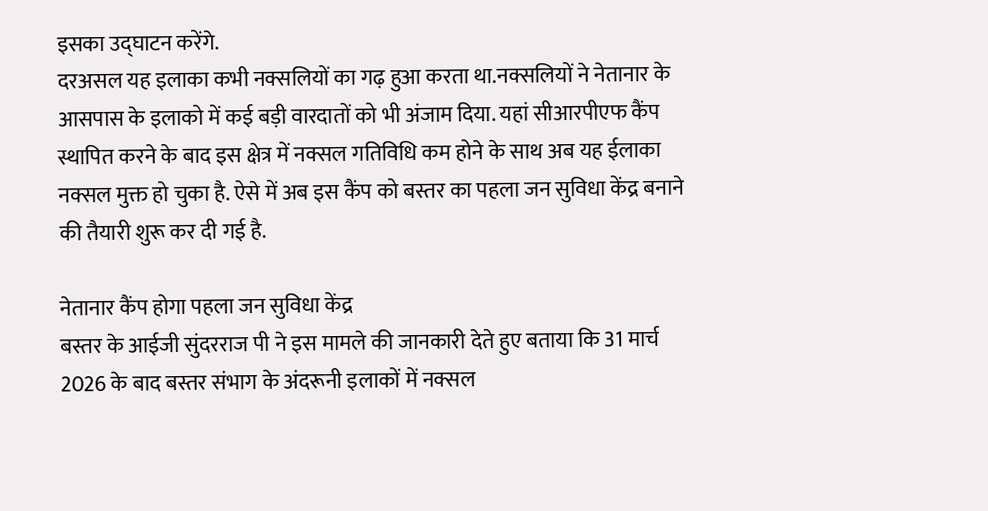इसका उद्घाटन करेंगे.
दरअसल यह इलाका कभी नक्सलियों का गढ़ हुआ करता था.नक्सलियों ने नेतानार के आसपास के इलाको में कई बड़ी वारदातों को भी अंजाम दिया. यहां सीआरपीएफ कैंप स्थापित करने के बाद इस क्षेत्र में नक्सल गतिविधि कम होने के साथ अब यह ईलाका नक्सल मुक्त हो चुका है. ऐसे में अब इस कैंप को बस्तर का पहला जन सुविधा केंद्र बनाने की तैयारी शुरू कर दी गई है.

नेतानार कैंप होगा पहला जन सुविधा केंद्र
बस्तर के आईजी सुंदरराज पी ने इस मामले की जानकारी देते हुए बताया कि 31 मार्च 2026 के बाद बस्तर संभाग के अंदरूनी इलाकों में नक्सल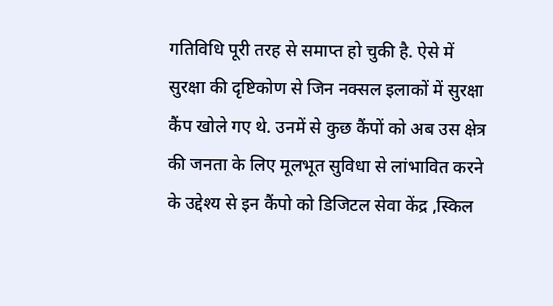गतिविधि पूरी तरह से समाप्त हो चुकी है. ऐसे में सुरक्षा की दृष्टिकोण से जिन नक्सल इलाकों में सुरक्षा कैंप खोले गए थे. उनमें से कुछ कैंपों को अब उस क्षेत्र की जनता के लिए मूलभूत सुविधा से लांभावित करने के उद्देश्य से इन कैंपो को डिजिटल सेवा केंद्र ,स्किल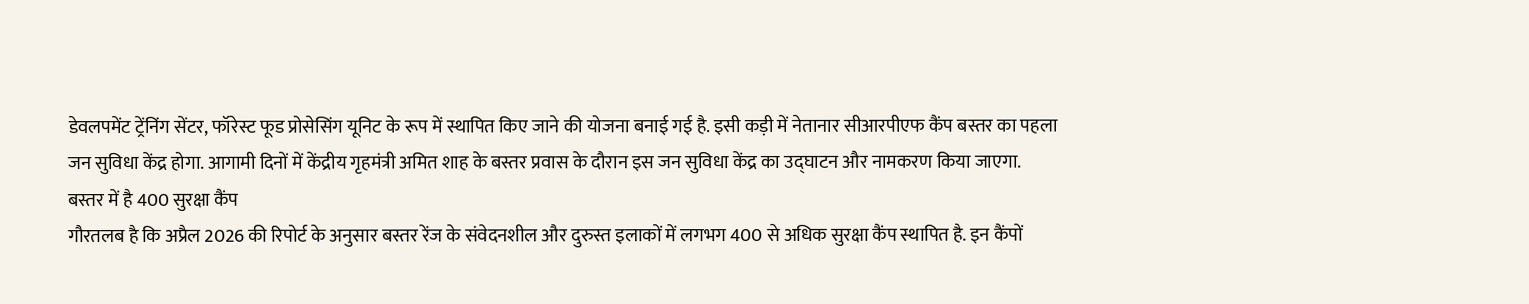डेवलपमेंट ट्रेंनिंग सेंटर, फॉरेस्ट फूड प्रोसेसिंग यूनिट के रूप में स्थापित किए जाने की योजना बनाई गई है. इसी कड़ी में नेतानार सीआरपीएफ कैंप बस्तर का पहला जन सुविधा केंद्र होगा. आगामी दिनों में केंद्रीय गृहमंत्री अमित शाह के बस्तर प्रवास के दौरान इस जन सुविधा केंद्र का उद्घाटन और नामकरण किया जाएगा.
बस्तर में है 400 सुरक्षा कैंप
गौरतलब है कि अप्रैल 2026 की रिपोर्ट के अनुसार बस्तर रेंज के संवेदनशील और दुरुस्त इलाकों में लगभग 400 से अधिक सुरक्षा कैंप स्थापित है. इन कैंपों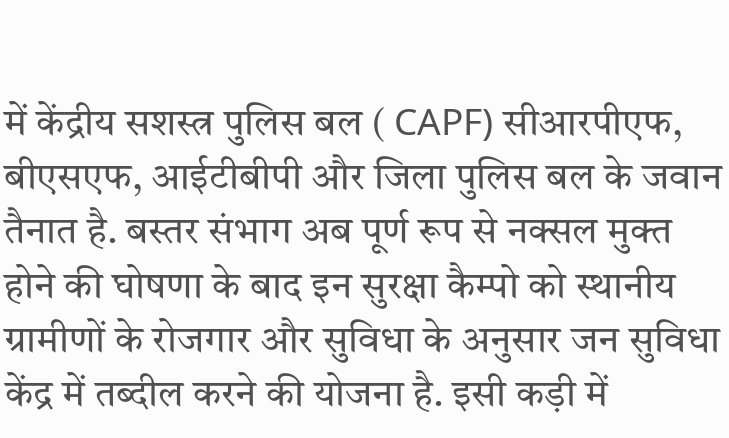में केंद्रीय सशस्त्र पुलिस बल ( CAPF) सीआरपीएफ, बीएसएफ, आईटीबीपी और जिला पुलिस बल के जवान तैनात है. बस्तर संभाग अब पूर्ण रूप से नक्सल मुक्त होने की घोषणा के बाद इन सुरक्षा कैम्पो को स्थानीय ग्रामीणों के रोजगार और सुविधा के अनुसार जन सुविधा केंद्र में तब्दील करने की योजना है. इसी कड़ी में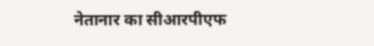नेतानार का सीआरपीएफ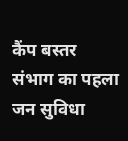कैंप बस्तर संभाग का पहला जन सुविधा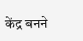केंद्र बनने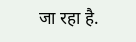जा रहा है.